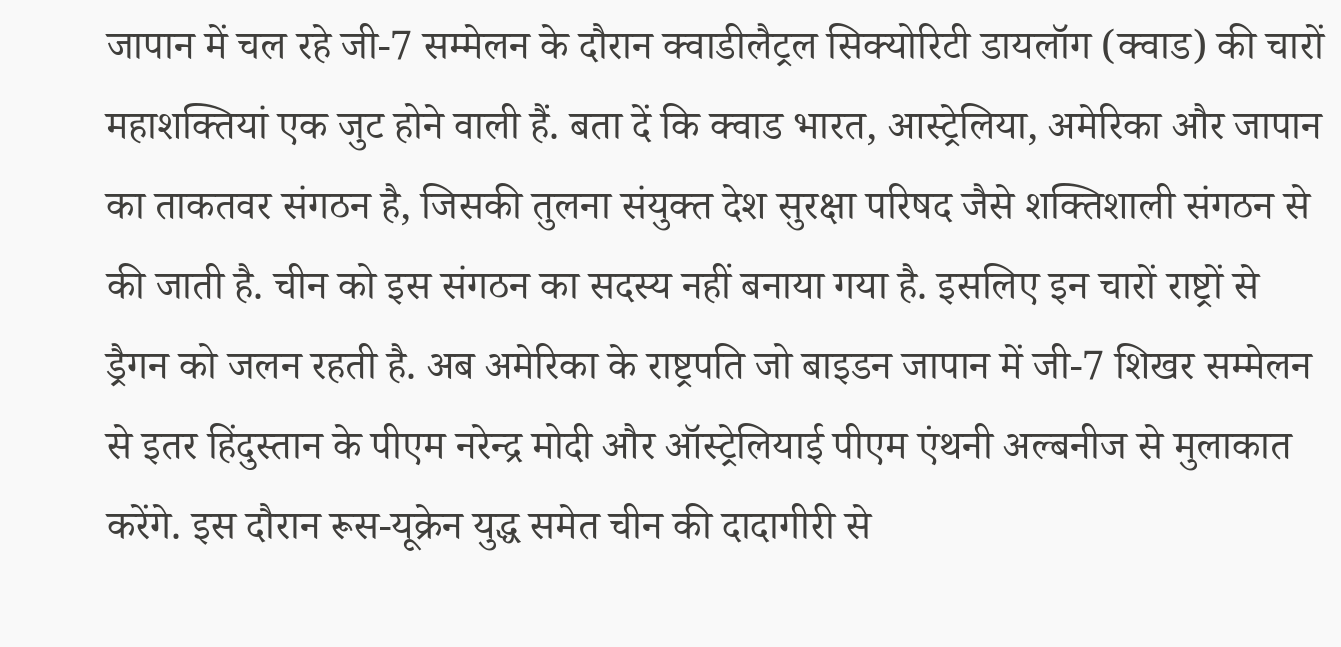जापान में चल रहे जी-7 सम्मेलन के दौरान क्वाडीलैट्रल सिक्योरिटी डायलॉग (क्वाड) की चारों महाशक्तियां एक जुट होने वाली हैं. बता दें कि क्वाड भारत, आस्ट्रेलिया, अमेरिका और जापान का ताकतवर संगठन है, जिसकी तुलना संयुक्त देश सुरक्षा परिषद जैसे शक्तिशाली संगठन से की जाती है. चीन को इस संगठन का सदस्य नहीं बनाया गया है. इसलिए इन चारों राष्ट्रों से ड्रैगन को जलन रहती है. अब अमेरिका के राष्ट्रपति जो बाइडन जापान में जी-7 शिखर सम्मेलन से इतर हिंदुस्तान के पीएम नरेन्द्र मोदी और ऑस्ट्रेलियाई पीएम एंथनी अल्बनीज से मुलाकात करेंगे. इस दौरान रूस-यूक्रेन युद्ध समेत चीन की दादागीरी से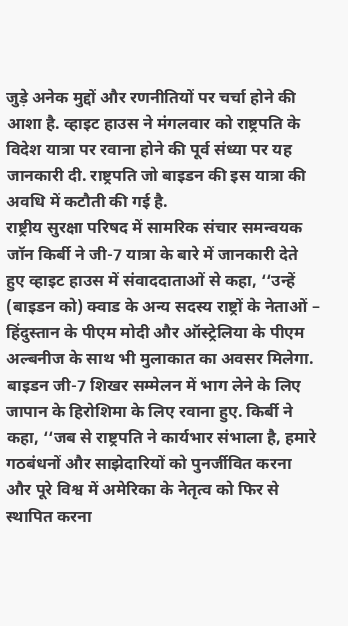जुड़े अनेक मुद्दों और रणनीतियों पर चर्चा होने की आशा है. व्हाइट हाउस ने मंगलवार को राष्ट्रपति के विदेश यात्रा पर रवाना होने की पूर्व संध्या पर यह जानकारी दी. राष्ट्रपति जो बाइडन की इस यात्रा की अवधि में कटौती की गई है.
राष्ट्रीय सुरक्षा परिषद में सामरिक संचार समन्वयक जॉन किर्बी ने जी-7 यात्रा के बारे में जानकारी देते हुए व्हाइट हाउस में संवाददाताओं से कहा, ‘‘उन्हें (बाइडन को) क्वाड के अन्य सदस्य राष्ट्रों के नेताओं – हिंदुस्तान के पीएम मोदी और ऑस्ट्रेलिया के पीएम अल्बनीज के साथ भी मुलाकात का अवसर मिलेगा. बाइडन जी-7 शिखर सम्मेलन में भाग लेने के लिए जापान के हिरोशिमा के लिए रवाना हुए. किर्बी ने कहा, ‘‘जब से राष्ट्रपति ने कार्यभार संभाला है, हमारे गठबंधनों और साझेदारियों को पुनर्जीवित करना और पूरे विश्व में अमेरिका के नेतृत्व को फिर से स्थापित करना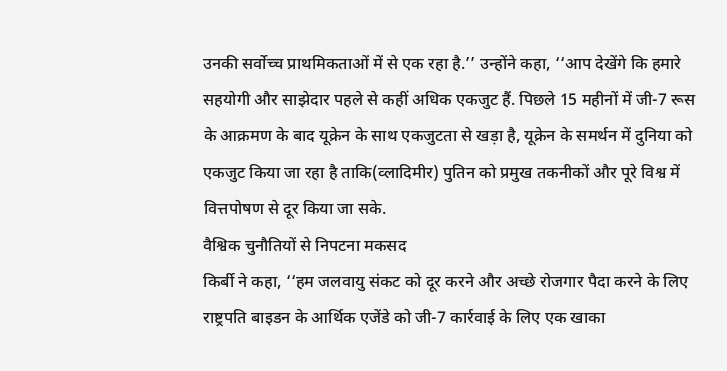उनकी सर्वोच्च प्राथमिकताओं में से एक रहा है.’’ उन्होंने कहा, ‘‘आप देखेंगे कि हमारे सहयोगी और साझेदार पहले से कहीं अधिक एकजुट हैं. पिछले 15 महीनों में जी-7 रूस के आक्रमण के बाद यूक्रेन के साथ एकजुटता से खड़ा है, यूक्रेन के समर्थन में दुनिया को एकजुट किया जा रहा है ताकि(व्लादिमीर) पुतिन को प्रमुख तकनीकों और पूरे विश्व में वित्तपोषण से दूर किया जा सके.
वैश्विक चुनौतियों से निपटना मकसद
किर्बी ने कहा, ‘‘हम जलवायु संकट को दूर करने और अच्छे रोजगार पैदा करने के लिए राष्ट्रपति बाइडन के आर्थिक एजेंडे को जी-7 कार्रवाई के लिए एक खाका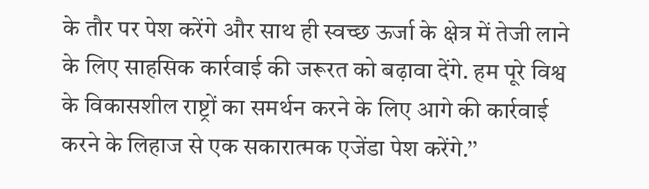के तौर पर पेश करेंगे और साथ ही स्वच्छ ऊर्जा के क्षेत्र में तेजी लाने के लिए साहसिक कार्रवाई की जरूरत को बढ़ावा देंगे. हम पूरे विश्व के विकासशील राष्ट्रों का समर्थन करने के लिए आगे की कार्रवाई करने के लिहाज से एक सकारात्मक एजेंडा पेश करेंगे.’’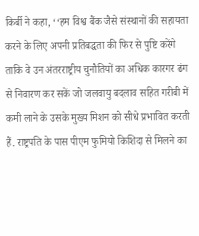किर्बी ने कहा, ‘‘हम विश्व बैंक जैसे संस्थानों की सहायता करने के लिए अपनी प्रतिबद्धता की फिर से पुष्टि करेंगे ताकि वे उन अंतरराष्ट्रीय चुनौतियों का अधिक कारगर ढंग से निवारण कर सकें जो जलवायु बदलाव सहित गरीबी में कमी लाने के उसके मुख्य मिशन को सीधे प्रभावित करती हैं. राष्ट्रपति के पास पीएम फुमियो किशिदा से मिलने का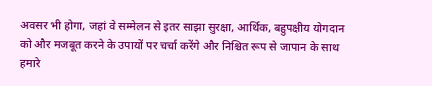अवसर भी होगा, जहां वे सम्मेलन से इतर साझा सुरक्षा, आर्थिक, बहुपक्षीय योगदान को और मजबूत करने के उपायों पर चर्चा करेंगे और निश्चित रूप से जापान के साथ हमारे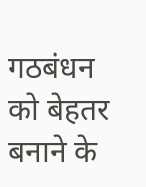गठबंधन को बेहतर बनाने के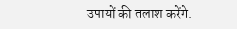उपायों की तलाश करेंगे.